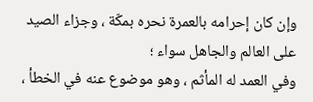وإن كان إحرامه بالعمرة نحره بمكّة ، وجزاء الصيد على العالم والجاهل سواء ؛
وفي العمد له المأثم ، وهو موضوع عنه في الخطأ ،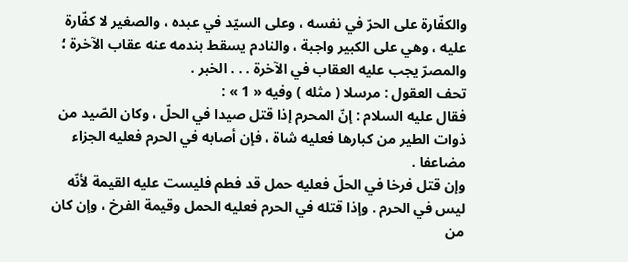والكفّارة على الحرّ في نفسه ، وعلى السيّد في عبده ، والصغير لا كفّارة عليه ، وهي على الكبير واجبة ، والنادم يسقط بندمه عنه عقاب الآخرة ؛
والمصرّ يجب عليه العقاب في الآخرة . . . الخبر .
تحف العقول : مرسلا ( مثله ) وفيه « 1 » :
فقال عليه السلام : إنّ المحرم إذا قتل صيدا في الحلّ ، وكان الصّيد من ذوات الطير من كبارها فعليه شاة ، فإن أصابه في الحرم فعليه الجزاء مضاعفا .
وإن قتل فرخا في الحلّ فعليه حمل قد فطم فليست عليه القيمة لأنّه ليس في الحرم . وإذا قتله في الحرم فعليه الحمل وقيمة الفرخ ، وإن كان من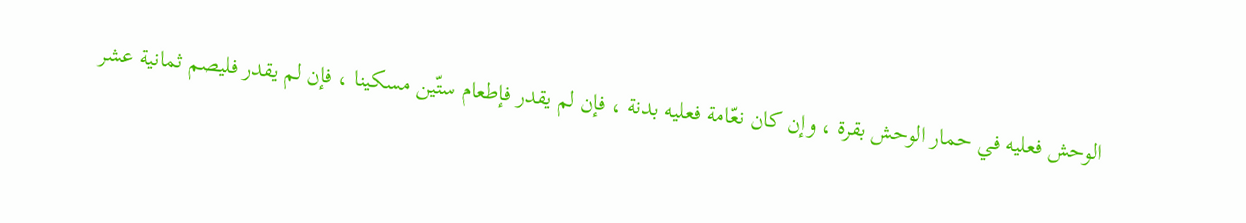الوحش فعليه في حمار الوحش بقرة ، وإن كان نعّامة فعليه بدنة ، فإن لم يقدر فإطعام ستّين مسكينا ، فإن لم يقدر فليصم ثمانية عشر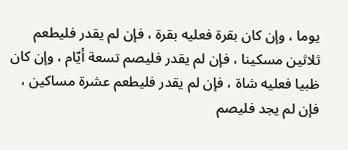يوما ، وإن كان بقرة فعليه بقرة ، فإن لم يقدر فليطعم ثلاثين مسكينا ، فإن لم يقدر فليصم تسعة أيّام ، وإن كان ظبيا فعليه شاة ، فإن لم يقدر فليطعم عشرة مساكين ، فإن لم يجد فليصم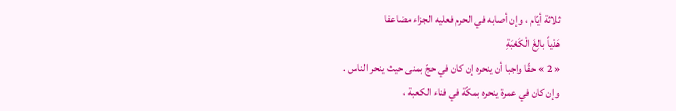ثلاثة أيّام ، وإن أصابه في الحرم فعليه الجزاء مضاعفا
هَدْياً بالِغَ الْكَعْبَةِ
« 2 » حقّا واجبا أن ينحره إن كان في حجّ بمنى حيث ينحر الناس .
وإن كان في عمرة ينحره بمكّة في فناء الكعبة ،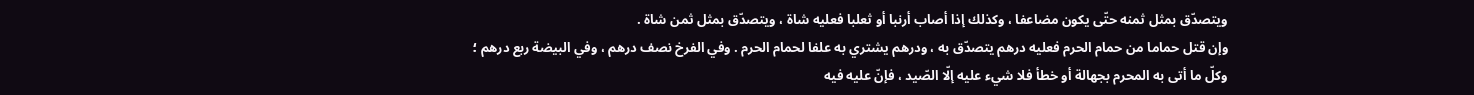ويتصدّق بمثل ثمنه حتّى يكون مضاعفا ، وكذلك إذا أصاب أرنبا أو ثعلبا فعليه شاة ، ويتصدّق بمثل ثمن شاة .
وإن قتل حماما من حمام الحرم فعليه درهم يتصدّق به ، ودرهم يشتري به علفا لحمام الحرم . وفي الفرخ نصف درهم ، وفي البيضة ربع درهم ؛
وكلّ ما أتى به المحرم بجهالة أو خطأ فلا شيء عليه إلّا الصّيد ، فإنّ عليه فيه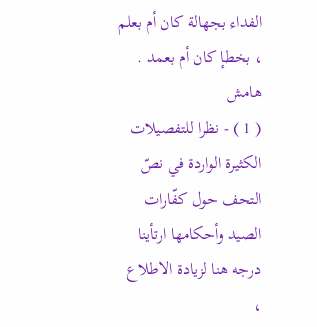الفداء بجهالة كان أم بعلم ، بخطإ كان أم بعمد .
هامش
( 1 ) - نظرا للتفصيلات الكثيرة الواردة في نصّ التحف حول كفّارات الصيد وأحكامها ارتأينا درجه هنا لزيادة الاطلاع ،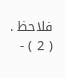فلاحظ .
( 2 ) -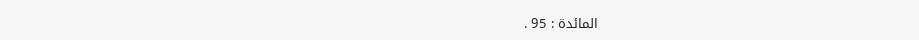المائدة : 95 .